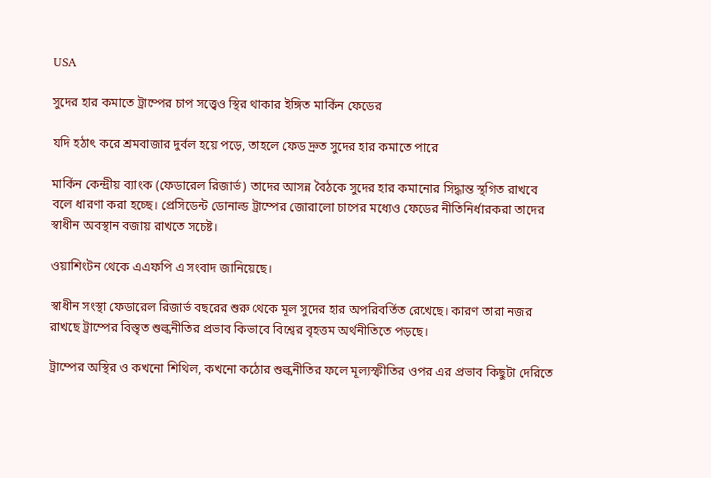USA

সুদের হার কমাতে ট্রাম্পের চাপ সত্ত্বেও স্থির থাকার ইঙ্গিত মার্কিন ফেডের

যদি হঠাৎ করে শ্রমবাজার দুর্বল হয়ে পড়ে, তাহলে ফেড দ্রুত সুদের হার কমাতে পারে

মার্কিন কেন্দ্রীয় ব্যাংক (ফেডারেল রিজার্ভ) তাদের আসন্ন বৈঠকে সুদের হার কমানোর সিদ্ধান্ত স্থগিত রাখবে বলে ধারণা করা হচ্ছে। প্রেসিডেন্ট ডোনাল্ড ট্রাম্পের জোরালো চাপের মধ্যেও ফেডের নীতিনির্ধারকরা তাদের স্বাধীন অবস্থান বজায় রাখতে সচেষ্ট।

ওয়াশিংটন থেকে এএফপি এ সংবাদ জানিয়েছে।

স্বাধীন সংস্থা ফেডারেল রিজার্ভ বছরের শুরু থেকে মূল সুদের হার অপরিবর্তিত রেখেছে। কারণ তারা নজর রাখছে ট্রাম্পের বিস্তৃত শুল্কনীতির প্রভাব কিভাবে বিশ্বের বৃহত্তম অর্থনীতিতে পড়ছে।

ট্রাম্পের অস্থির ও কখনো শিথিল, কখনো কঠোর শুল্কনীতির ফলে মূল্যস্ফীতির ওপর এর প্রভাব কিছুটা দেরিতে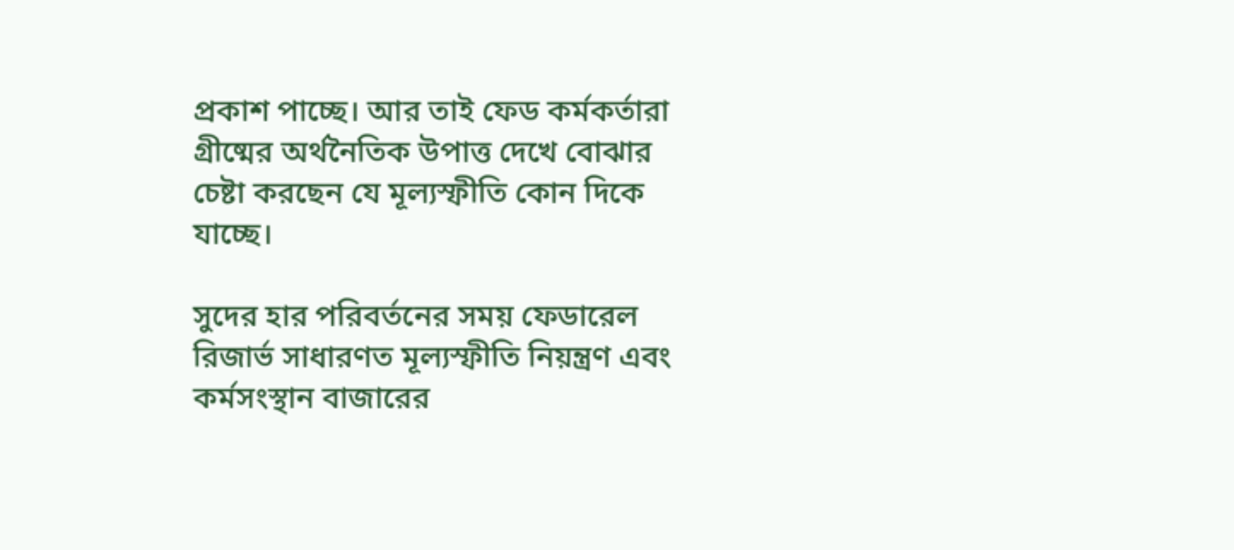প্রকাশ পাচ্ছে। আর তাই ফেড কর্মকর্তারা গ্রীষ্মের অর্থনৈতিক উপাত্ত দেখে বোঝার চেষ্টা করছেন যে মূল্যস্ফীতি কোন দিকে যাচ্ছে।

সুদের হার পরিবর্তনের সময় ফেডারেল রিজার্ভ সাধারণত মূল্যস্ফীতি নিয়ন্ত্রণ এবং কর্মসংস্থান বাজারের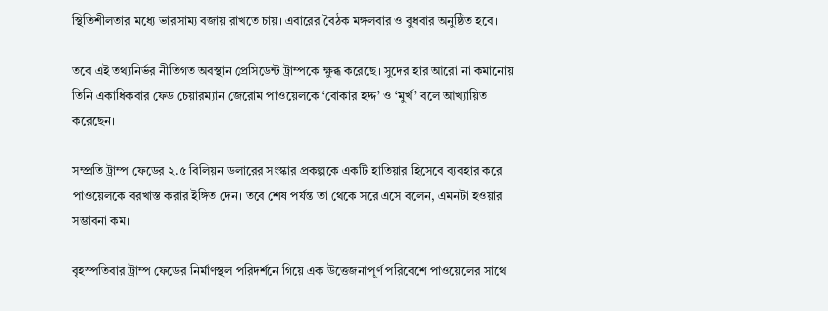স্থিতিশীলতার মধ্যে ভারসাম্য বজায় রাখতে চায়। এবারের বৈঠক মঙ্গলবার ও বুধবার অনুষ্ঠিত হবে।

তবে এই তথ্যনির্ভর নীতিগত অবস্থান প্রেসিডেন্ট ট্রাম্পকে ক্ষুব্ধ করেছে। সুদের হার আরো না কমানোয় তিনি একাধিকবার ফেড চেয়ারম্যান জেরোম পাওয়েলকে ‘বোকার হদ্দ’ ও ‘মুর্খ’ বলে আখ্যায়িত করেছেন।

সম্প্রতি ট্রাম্প ফেডের ২.৫ বিলিয়ন ডলারের সংস্কার প্রকল্পকে একটি হাতিয়ার হিসেবে ব্যবহার করে পাওয়েলকে বরখাস্ত করার ইঙ্গিত দেন। তবে শেষ পর্যন্ত তা থেকে সরে এসে বলেন, এমনটা হওয়ার সম্ভাবনা কম।

বৃহস্পতিবার ট্রাম্প ফেডের নির্মাণস্থল পরিদর্শনে গিয়ে এক উত্তেজনাপূর্ণ পরিবেশে পাওয়েলের সাথে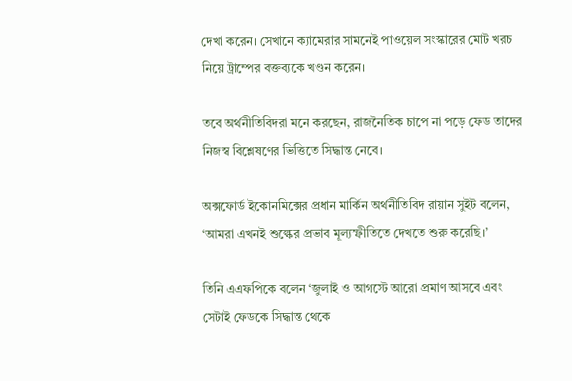দেখা করেন। সেখানে ক্যামেরার সামনেই পাওয়েল সংস্কারের মোট খরচ নিয়ে ট্রাম্পের বক্তব্যকে খণ্ডন করেন।

তবে অর্থনীতিবিদরা মনে করছেন, রাজনৈতিক চাপে না পড়ে ফেড তাদের নিজস্ব বিশ্লেষণের ভিত্তিতে সিদ্ধান্ত নেবে।

অক্সফোর্ড ইকোনমিক্সের প্রধান মার্কিন অর্থনীতিবিদ রায়ান সুইট বলেন, ‘আমরা এখনই শুল্কের প্রভাব মূল্যস্ফীতিতে দেখতে শুরু করেছি।’

তিনি এএফপিকে বলেন ‘জুলাই ও আগস্টে আরো প্রমাণ আসবে এবং সেটাই ফেডকে সিদ্ধান্ত থেকে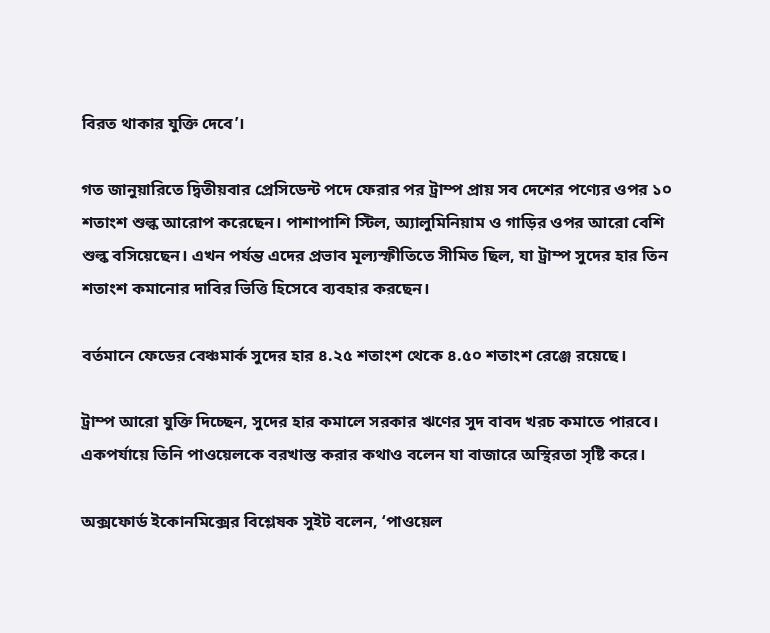বিরত থাকার যুক্তি দেবে’।

গত জানুয়ারিতে দ্বিতীয়বার প্রেসিডেন্ট পদে ফেরার পর ট্রাম্প প্রায় সব দেশের পণ্যের ওপর ১০ শতাংশ শুল্ক আরোপ করেছেন। পাশাপাশি স্টিল, অ্যালুমিনিয়াম ও গাড়ির ওপর আরো বেশি শুল্ক বসিয়েছেন। এখন পর্যন্ত এদের প্রভাব মূল্যস্ফীতিতে সীমিত ছিল, যা ট্রাম্প সুদের হার তিন শতাংশ কমানোর দাবির ভিত্তি হিসেবে ব্যবহার করছেন।

বর্তমানে ফেডের বেঞ্চমার্ক সুদের হার ৪.২৫ শতাংশ থেকে ৪.৫০ শতাংশ রেঞ্জে রয়েছে।

ট্রাম্প আরো যুক্তি দিচ্ছেন, সুদের হার কমালে সরকার ঋণের সুদ বাবদ খরচ কমাতে পারবে। একপর্যায়ে তিনি পাওয়েলকে বরখাস্ত করার কথাও বলেন যা বাজারে অস্থিরতা সৃষ্টি করে।

অক্সফোর্ড ইকোনমিক্সের বিশ্লেষক সুইট বলেন, ‘পাওয়েল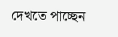দেখতে পাচ্ছেন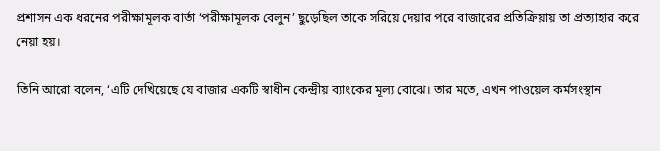প্রশাসন এক ধরনের পরীক্ষামূলক বার্তা ‘পরীক্ষামূলক বেলুন’ ছুড়েছিল তাকে সরিয়ে দেয়ার পরে বাজারের প্রতিক্রিয়ায় তা প্রত্যাহার করে নেয়া হয়।

তিনি আরো বলেন, ‘এটি দেখিয়েছে যে বাজার একটি স্বাধীন কেন্দ্রীয় ব্যাংকের মূল্য বোঝে। তার মতে, এখন পাওয়েল কর্মসংস্থান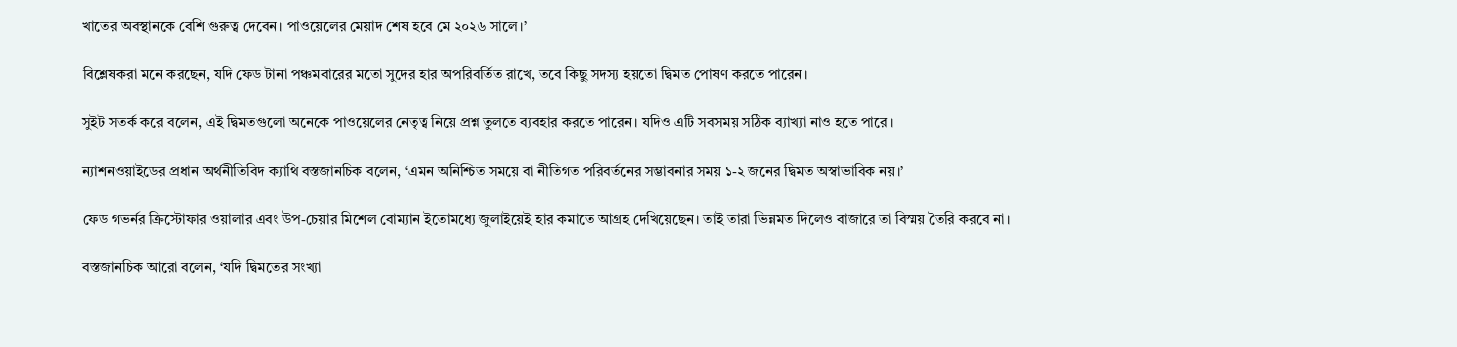খাতের অবস্থানকে বেশি গুরুত্ব দেবেন। পাওয়েলের মেয়াদ শেষ হবে মে ২০২৬ সালে।’

বিশ্লেষকরা মনে করছেন, যদি ফেড টানা পঞ্চমবারের মতো সুদের হার অপরিবর্তিত রাখে, তবে কিছু সদস্য হয়তো দ্বিমত পোষণ করতে পারেন।

সুইট সতর্ক করে বলেন, এই দ্বিমতগুলো অনেকে পাওয়েলের নেতৃত্ব নিয়ে প্রশ্ন তুলতে ব্যবহার করতে পারেন। যদিও এটি সবসময় সঠিক ব্যাখ্যা নাও হতে পারে।

ন্যাশনওয়াইডের প্রধান অর্থনীতিবিদ ক্যাথি বস্তজানচিক বলেন, ‘এমন অনিশ্চিত সময়ে বা নীতিগত পরিবর্তনের সম্ভাবনার সময় ১-২ জনের দ্বিমত অস্বাভাবিক নয়।’

ফেড গভর্নর ক্রিস্টোফার ওয়ালার এবং উপ-চেয়ার মিশেল বোম্যান ইতোমধ্যে জুলাইয়েই হার কমাতে আগ্রহ দেখিয়েছেন। তাই তারা ভিন্নমত দিলেও বাজারে তা বিস্ময় তৈরি করবে না।

বস্তজানচিক আরো বলেন, ‘যদি দ্বিমতের সংখ্যা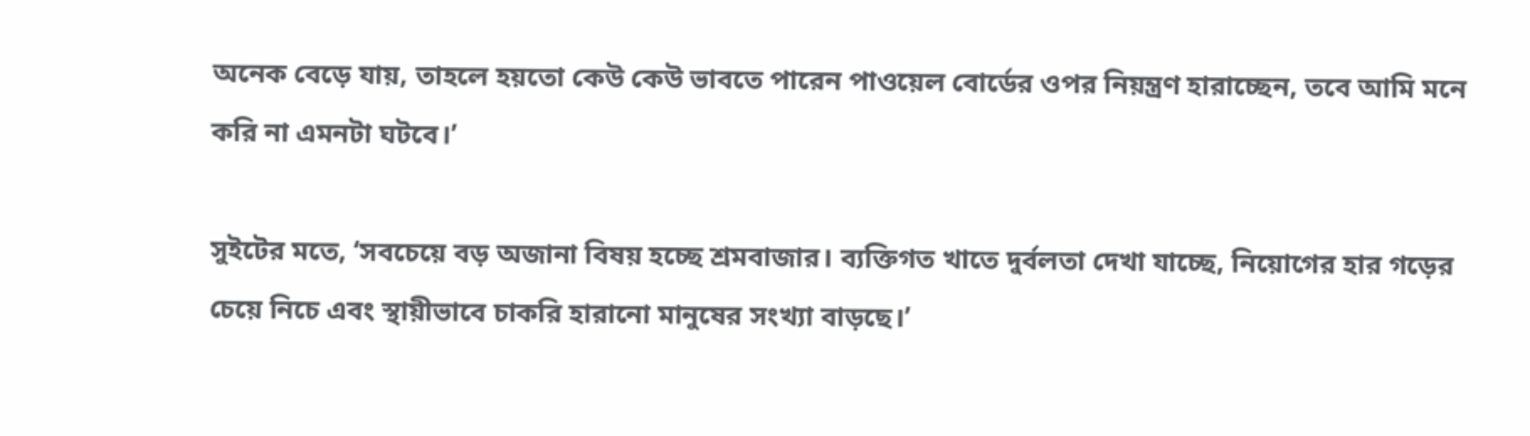অনেক বেড়ে যায়, তাহলে হয়তো কেউ কেউ ভাবতে পারেন পাওয়েল বোর্ডের ওপর নিয়ন্ত্রণ হারাচ্ছেন, তবে আমি মনে করি না এমনটা ঘটবে।’

সুইটের মতে, ‘সবচেয়ে বড় অজানা বিষয় হচ্ছে শ্রমবাজার। ব্যক্তিগত খাতে দুর্বলতা দেখা যাচ্ছে, নিয়োগের হার গড়ের চেয়ে নিচে এবং স্থায়ীভাবে চাকরি হারানো মানুষের সংখ্যা বাড়ছে।’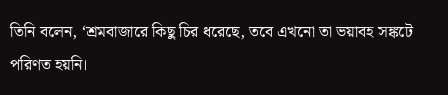তিনি বলেন, ‘শ্রমবাজারে কিছু চির ধরেছে, তবে এখনো তা ভয়াবহ সঙ্কটে পরিণত হয়নি।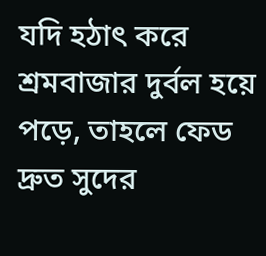যদি হঠাৎ করে শ্রমবাজার দুর্বল হয়ে পড়ে, তাহলে ফেড দ্রুত সুদের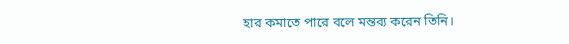হার কমাতে পারে বলে মন্তব্য করেন তিনি।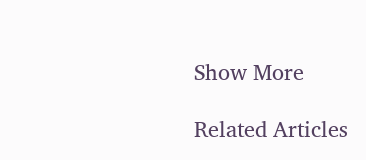Show More

Related Articles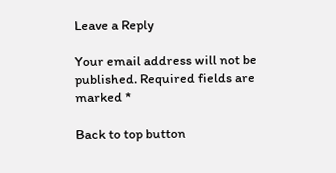Leave a Reply

Your email address will not be published. Required fields are marked *

Back to top button